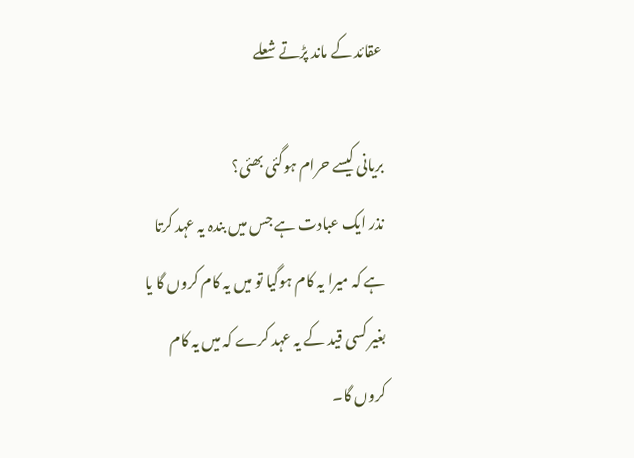عقائد کے ماند پڑتے شعلے

بریانی کیسے حرام ہوگئی بھئی؟
نذر ایک عبادت ہے جس میں بندہ یہ عہد کرتا ہے کہ میرا یہ کام ہوگیا تو میں یہ کام کروں گا یا بغیر کسی قید کے یہ عہد کرے کہ میں یہ کام کروں گا۔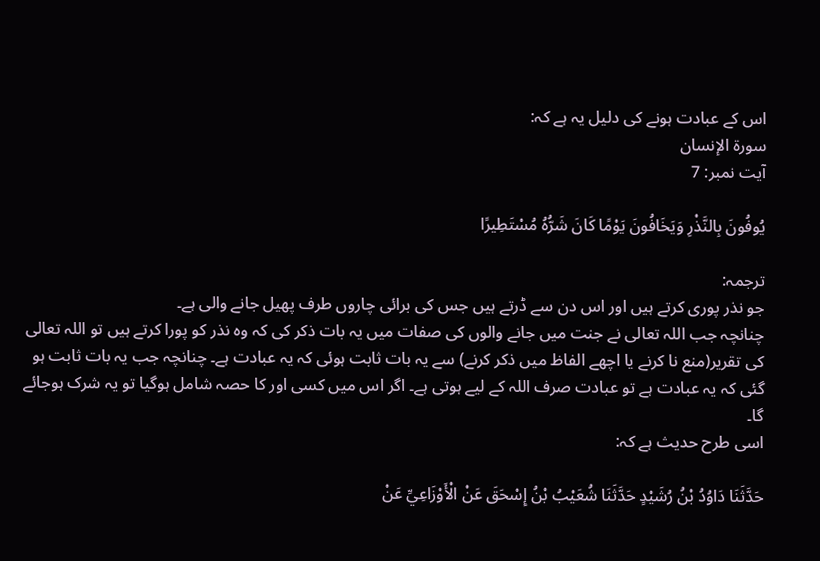اس کے عبادت ہونے کی دلیل یہ ہے کہ:
سورۃ الإنسان
آیت نمبر: 7

يُوفُونَ بِالنَّذْرِ وَيَخَافُونَ يَوْمًا كَانَ شَرُّهُ مُسْتَطِيرًا

ترجمہ:
جو نذر پوری کرتے ہیں اور اس دن سے ڈرتے ہیں جس کی برائی چاروں طرف پھیل جانے والی ہے۔
چنانچہ جب اللہ تعالی نے جنت میں جانے والوں کی صفات میں یہ بات ذکر کی کہ وہ نذر کو پورا کرتے ہیں تو اللہ تعالی کی تقریر(منع نا کرنے یا اچھے الفاظ میں ذکر کرنے) سے یہ بات ثابت ہوئی کہ یہ عبادت ہے۔ چنانچہ جب یہ بات ثابت ہو گئی کہ یہ عبادت ہے تو عبادت صرف اللہ کے لیے ہوتی ہے۔ اگر اس میں کسی اور کا حصہ شامل ہوگیا تو یہ شرک ہوجائے گا۔
اسی طرح حدیث ہے کہ:

حَدَّثَنَا دَاوُدُ بْنُ رُشَيْدٍ حَدَّثَنَا شُعَيْبُ بْنُ إِسْحَقَ عَنْ الْأَوْزَاعِيِّ عَنْ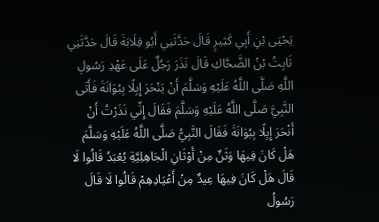يَحْيَى بْنِ أَبِي كَثِيرٍ قَالَ حَدَّثَنِي أَبُو قِلَابَةَ قَالَ حَدَّثَنِي ثَابِتُ بْنُ الضَّحَّاكِ قَالَ نَذَرَ رَجُلٌ عَلَى عَهْدِ رَسُولِ اللَّهِ صَلَّى اللَّهُ عَلَيْهِ وَسَلَّمَ أَنْ يَنْحَرَ إِبِلًا بِبُوَانَةَ فَأَتَى النَّبِيَّ صَلَّى اللَّهُ عَلَيْهِ وَسَلَّمَ فَقَالَ إِنِّي نَذَرْتُ أَنْ أَنْحَرَ إِبِلًا بِبُوَانَةَ فَقَالَ النَّبِيُّ صَلَّى اللَّهُ عَلَيْهِ وَسَلَّمَ هَلْ كَانَ فِيهَا وَثَنٌ مِنْ أَوْثَانِ الْجَاهِلِيَّةِ يُعْبَدُ قَالُوا لَا قَالَ هَلْ كَانَ فِيهَا عِيدٌ مِنْ أَعْيَادِهِمْ قَالُوا لَا قَالَ رَسُولُ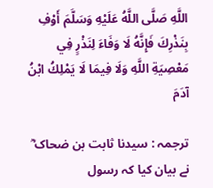اللَّهِ صَلَّى اللَّهُ عَلَيْهِ وَسَلَّمَ أَوْفِ بِنَذْرِكَ فَإِنَّهُ لَا وَفَاءَ لِنَذْرٍ فِي مَعْصِيَةِ اللَّهِ وَلَا فِيمَا لَا يَمْلِكُ ابْنُ آدَمَ

ترجمہ : سیدنا ثابت بن ضحاک ؓ نے بیان کیا کہ رسول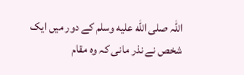اللہ صلى الله عليه وسلم کے دور میں ایک شخص نے نذر مانی کہ وہ مقام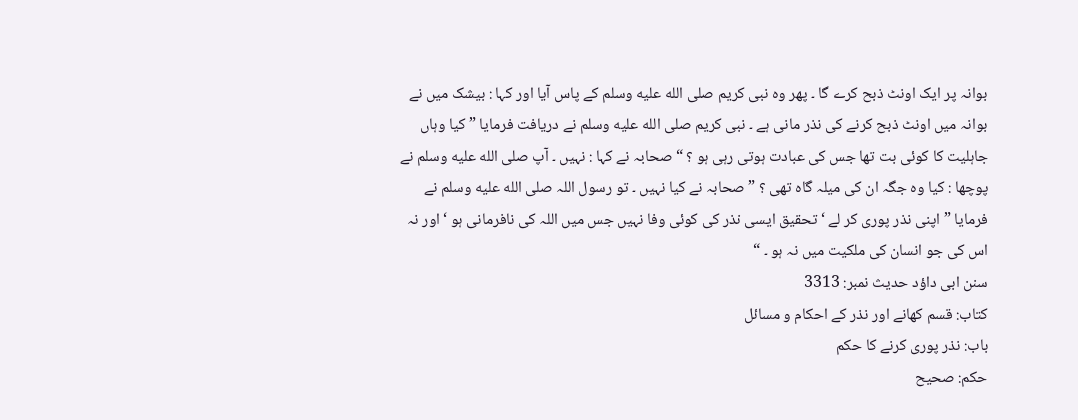بوانہ پر ایک اونٹ ذبح کرے گا ۔ پھر وہ نبی کریم صلى الله عليه وسلم کے پاس آیا اور کہا : بیشک میں نے بوانہ میں اونٹ ذبح کرنے کی نذر مانی ہے ۔ نبی کریم صلى الله عليه وسلم نے دریافت فرمایا ” کیا وہاں جاہلیت کا کوئی بت تھا جس کی عبادت ہوتی رہی ہو ؟ “ صحابہ نے کہا : نہیں ۔ آپ صلى الله عليه وسلم نے پوچھا : کیا وہ جگہ ان کی میلہ گاہ تھی ؟ ” صحابہ نے کیا نہیں ۔ تو رسول اللہ صلى الله عليه وسلم نے فرمایا ” اپنی نذر پوری کر لے ‘ تحقیق ایسی نذر کی کوئی وفا نہیں جس میں اللہ کی نافرمانی ہو ‘ اور نہ اس کی جو انسان کی ملکیت میں نہ ہو ۔ “
سنن ابی داؤد حدیث نمبر: 3313
کتاب: قسم کھانے اور نذر کے احکام و مسائل
باب: نذر پوری کرنے کا حکم
حکم: صحیح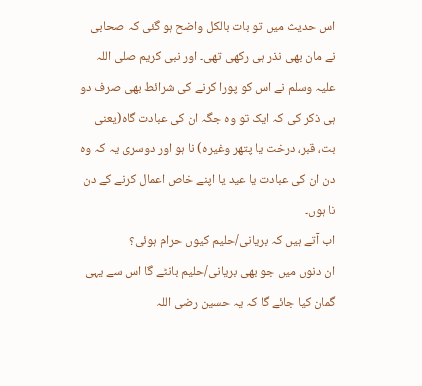اس حدیث میں تو بات بالکل واضح ہو گئی کہ صحابی نے مان بھی نذر ہی رکھی تھی۔ اور نبی کریم صلی اللہ علیہ وسلم نے اس کو پورا کرنے کی شرائط بھی صرف دو ہی ذکر کی کہ ایک تو وہ جگہ ان کی عبادت گاہ(یعنی بت، قبر، درخت یا پتھر وغیرہ) نا ہو اور دوسری یہ کہ وہ دن ان کی عبادت یا عید یا اپنے خاص اعمال کرنے کے دن نا ہوں۔
اب آتے ہیں کہ بریانی/حلیم کیوں حرام ہوئی؟
ان دنوں میں جو بھی بریانی/حلیم بانٹے گا اس سے یہی گمان کیا جائے گا کہ یہ حسین رضی اللہ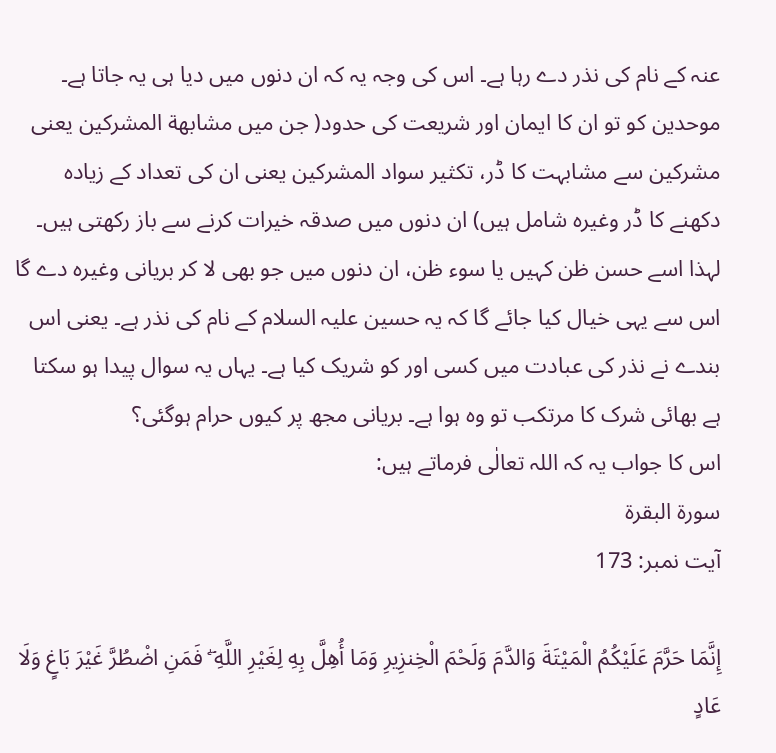عنہ کے نام کی نذر دے رہا ہے۔ اس کی وجہ یہ کہ ان دنوں میں دیا ہی یہ جاتا ہے۔ موحدین کو تو ان کا ایمان اور شریعت کی حدود( جن میں مشابهة المشرکین یعنی مشرکین سے مشابہت کا ڈر، تکثیر سواد المشرکین یعنی ان کی تعداد کے زیادہ دکھنے کا ڈر وغیرہ شامل ہیں) ان دنوں میں صدقہ خیرات کرنے سے باز رکھتی ہیں۔ لہذا اسے حسن ظن کہیں یا سوء ظن، ان دنوں میں جو بھی لا کر بریانی وغیرہ دے گا اس سے یہی خیال کیا جائے گا کہ یہ حسین علیہ السلام کے نام کی نذر ہے۔ یعنی اس بندے نے نذر کی عبادت میں کسی اور کو شریک کیا ہے۔ یہاں یہ سوال پیدا ہو سکتا ہے بھائی شرک کا مرتکب تو وہ ہوا ہے۔ بریانی مجھ پر کیوں حرام ہوگئی؟
اس کا جواب یہ کہ اللہ تعالٰی فرماتے ہیں:
سورۃ البقرۃ
آیت نمبر: 173

إِنَّمَا حَرَّمَ عَلَيْكُمُ الْمَيْتَةَ وَالدَّمَ وَلَحْمَ الْخِنزِيرِ وَمَا أُهِلَّ بِهِ لِغَيْرِ اللَّهِ ۖ فَمَنِ اضْطُرَّ غَيْرَ بَاغٍ وَلَا عَادٍ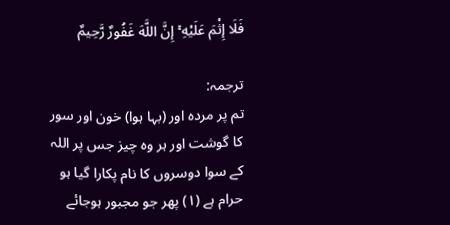فَلَا إِثْمَ عَلَيْهِ ۚ إِنَّ اللَّهَ غَفُورٌ رَّحِيمٌ

ترجمہ:
تم پر مردہ اور (بہا ہوا) خون اور سور کا گوشت اور ہر وہ چیز جس پر اللہ کے سوا دوسروں کا نام پکارا گیا ہو حرام ہے (١) پھر جو مجبور ہوجائے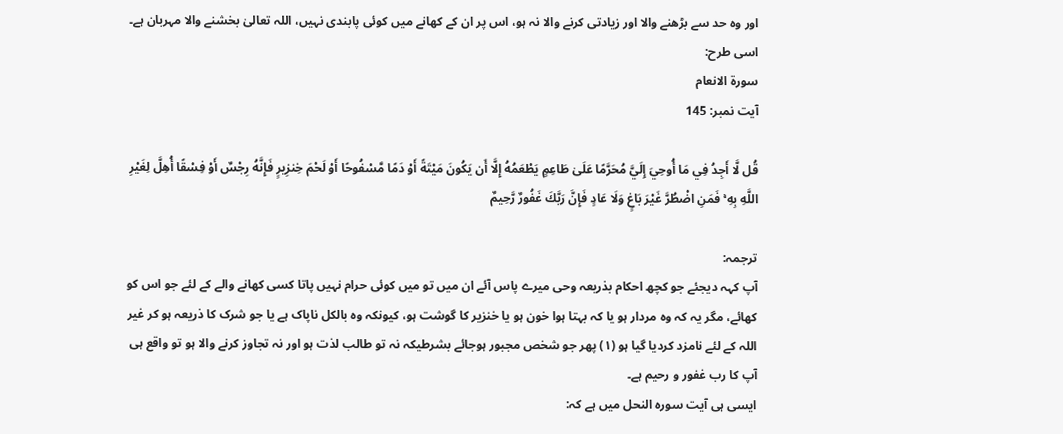اور وہ حد سے بڑھنے والا اور زیادتی کرنے والا نہ ہو، اس پر ان کے کھانے میں کوئی پابندی نہیں، اللہ تعالیٰ بخشنے والا مہربان ہے۔
اسی طرح:
سورۃ الانعام
آیت نمبر: 145

قُل لَّا أَجِدُ فِي مَا أُوحِيَ إِلَيَّ مُحَرَّمًا عَلَىٰ طَاعِمٍ يَطْعَمُهُ إِلَّا أَن يَكُونَ مَيْتَةً أَوْ دَمًا مَّسْفُوحًا أَوْ لَحْمَ خِنزِيرٍ فَإِنَّهُ رِجْسٌ أَوْ فِسْقًا أُهِلَّ لِغَيْرِ اللَّهِ بِهِ ۚ فَمَنِ اضْطُرَّ غَيْرَ بَاغٍ وَلَا عَادٍ فَإِنَّ رَبَّكَ غَفُورٌ رَّحِيمٌ

ترجمہ:
آپ کہہ دیجئے جو کچھ احکام بذریعہ وحی میرے پاس آئے ان میں تو میں کوئی حرام نہیں پاتا کسی کھانے والے کے لئے جو اس کو کھائے، مگر یہ کہ وہ مردار ہو یا کہ بہتا ہوا خون ہو یا خنزیر کا گوشت ہو، کیونکہ وہ بالکل ناپاک ہے یا جو شرک کا ذریعہ ہو کر غیر اللہ کے لئے نامزد کردیا گیا ہو (١) پھر جو شخص مجبور ہوجائے بشرطیکہ نہ تو طالب لذت ہو اور نہ تجاوز کرنے والا ہو تو واقع ہی آپ کا رب غفور و رحیم ہے۔
ایسی ہی آیت سورہ النحل میں ہے کہ: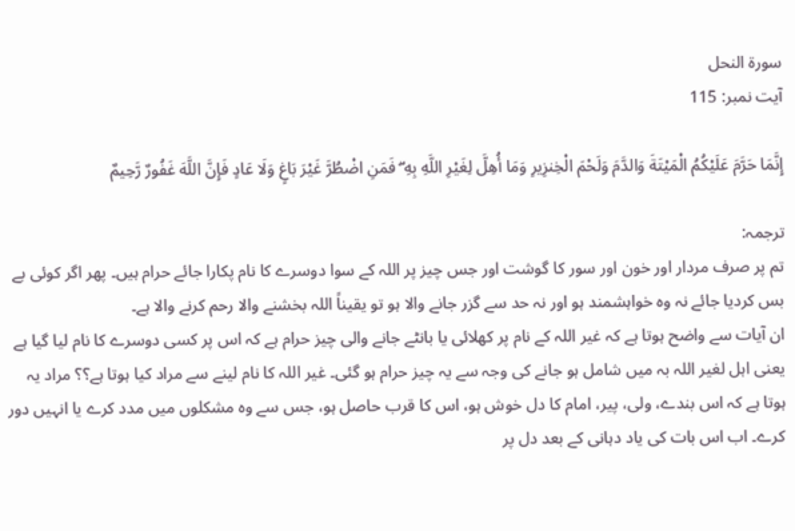سورۃ النحل
آیت نمبر: 115

إِنَّمَا حَرَّمَ عَلَيْكُمُ الْمَيْتَةَ وَالدَّمَ وَلَحْمَ الْخِنزِيرِ وَمَا أُهِلَّ لِغَيْرِ اللَّهِ بِهِ ۖ فَمَنِ اضْطُرَّ غَيْرَ بَاغٍ وَلَا عَادٍ فَإِنَّ اللَّهَ غَفُورٌ رَّحِيمٌ

ترجمہ:
تم پر صرف مردار اور خون اور سور کا گوشت اور جس چیز پر اللہ کے سوا دوسرے کا نام پکارا جائے حرام ہیں۔ پھر اگر کوئی بے بس کردیا جائے نہ وہ خواہشمند ہو اور نہ حد سے گزر جانے والا ہو تو یقیناً اللہ بخشنے والا رحم کرنے والا ہے۔
ان آیات سے واضح ہوتا ہے کہ غیر اللہ کے نام پر کھلائی یا بانٹے جانے والی چیز حرام ہے کہ اس پر کسی دوسرے کا نام لیا گیا ہے یعنی اہل لغیر اللہ بہ میں شامل ہو جانے کی وجہ سے یہ چیز حرام ہو گئی۔ غیر اللہ کا نام لینے سے مراد کیا ہوتا ہے؟؟ مراد یہ ہوتا ہے کہ اس بندے، ولی، پیر، امام کا دل خوش ہو، اس کا قرب حاصل ہو، جس سے وہ مشکلوں میں مدد کرے یا انہیں دور کرے۔ اب اس بات کی یاد دہانی کے بعد دل پر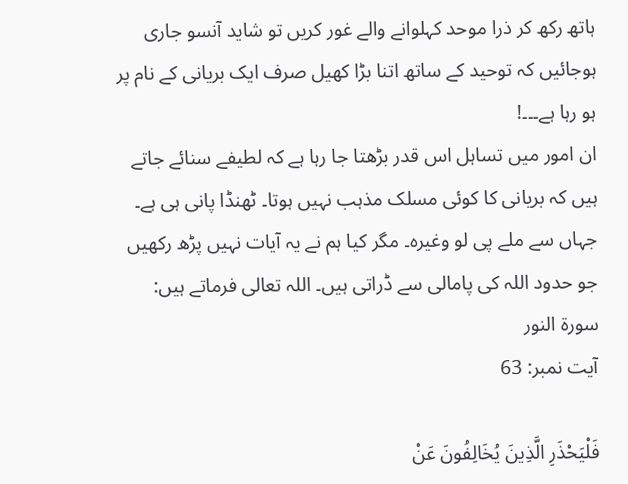ہاتھ رکھ کر ذرا موحد کہلوانے والے غور کریں تو شاید آنسو جاری ہوجائیں کہ توحید کے ساتھ اتنا بڑا کھیل صرف ایک بریانی کے نام پر ہو رہا ہے۔۔۔!
ان امور میں تساہل اس قدر بڑھتا جا رہا ہے کہ لطیفے سنائے جاتے ہیں کہ بریانی کا کوئی مسلک مذہب نہیں ہوتا۔ ٹھنڈا پانی ہی ہے۔ جہاں سے ملے پی لو وغیرہ۔ مگر کیا ہم نے یہ آیات نہیں پڑھ رکھیں جو حدود اللہ کی پامالی سے ڈراتی ہیں۔ اللہ تعالی فرماتے ہیں:
سورۃ النور
آیت نمبر: 63

فَلْيَحْذَرِ الَّذِينَ يُخَالِفُونَ عَنْ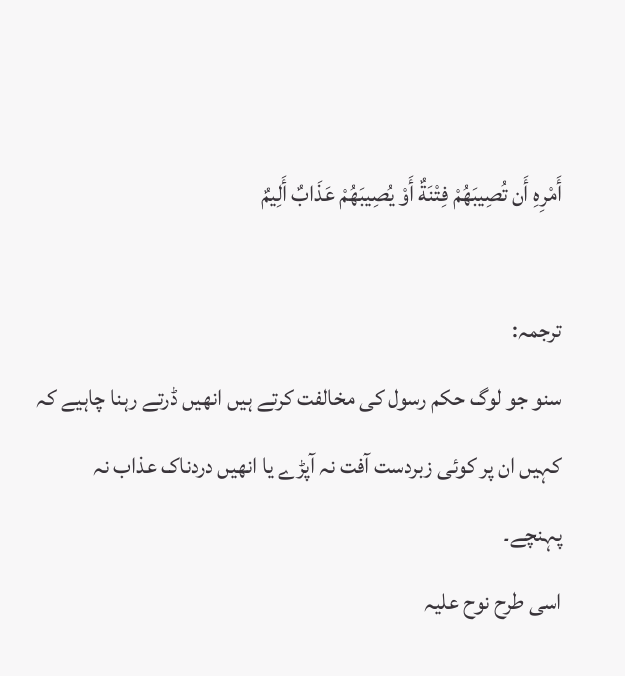أَمْرِهِ أَن تُصِيبَهُمْ فِتْنَةٌ أَوْ يُصِيبَهُمْ عَذَابٌ أَلِيمٌ

ترجمہ:
سنو جو لوگ حکم رسول کی مخالفت کرتے ہیں انھیں ڈرتے رہنا چاہیے کہ کہیں ان پر کوئی زبردست آفت نہ آپڑے یا انھیں دردناک عذاب نہ پہنچے۔
اسی طرح نوح علیہ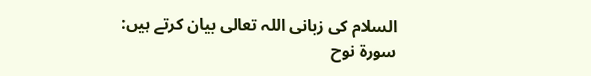السلام کی زبانی اللہ تعالی بیان کرتے ہیں:
سورۃ نوح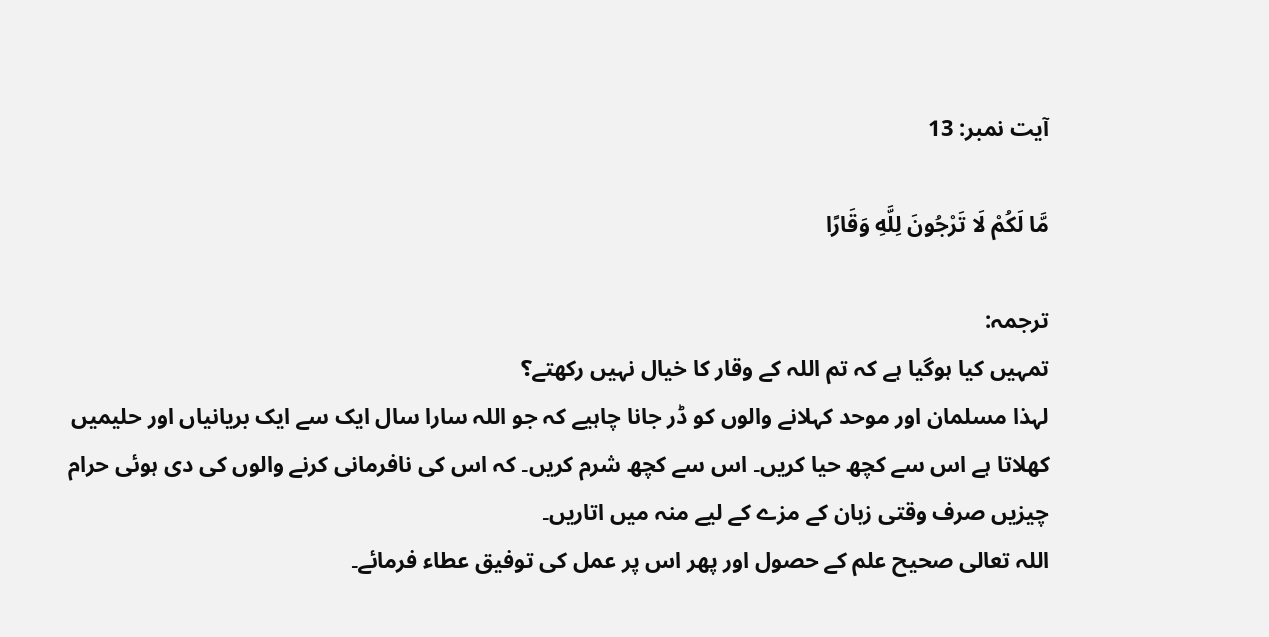آیت نمبر: 13

مَّا لَكُمْ لَا تَرْجُونَ لِلَّهِ وَقَارًا

ترجمہ:
تمہیں کیا ہوگیا ہے کہ تم اللہ کے وقار کا خیال نہیں رکھتے؟
لہذا مسلمان اور موحد کہلانے والوں کو ڈر جانا چاہیے کہ جو اللہ سارا سال ایک سے ایک بریانیاں اور حلیمیں کھلاتا ہے اس سے کچھ حیا کریں۔ اس سے کچھ شرم کریں۔ کہ اس کی نافرمانی کرنے والوں کی دی ہوئی حرام چیزیں صرف وقتی زبان کے مزے کے لیے منہ میں اتاریں۔
اللہ تعالی صحیح علم کے حصول اور پھر اس پر عمل کی توفیق عطاء فرمائے۔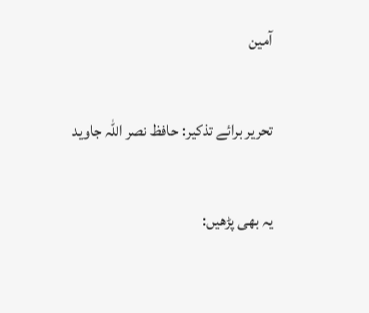آمین

تحریر برائے تذکیر: حافظ نصر اللہ جاويد

یہ بھی پڑھیں: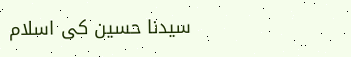سیدنا حسین کی اسلام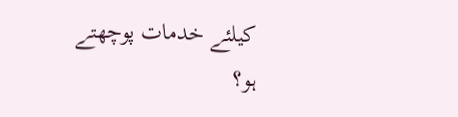کیلئے خدمات پوچھتے ہو؟